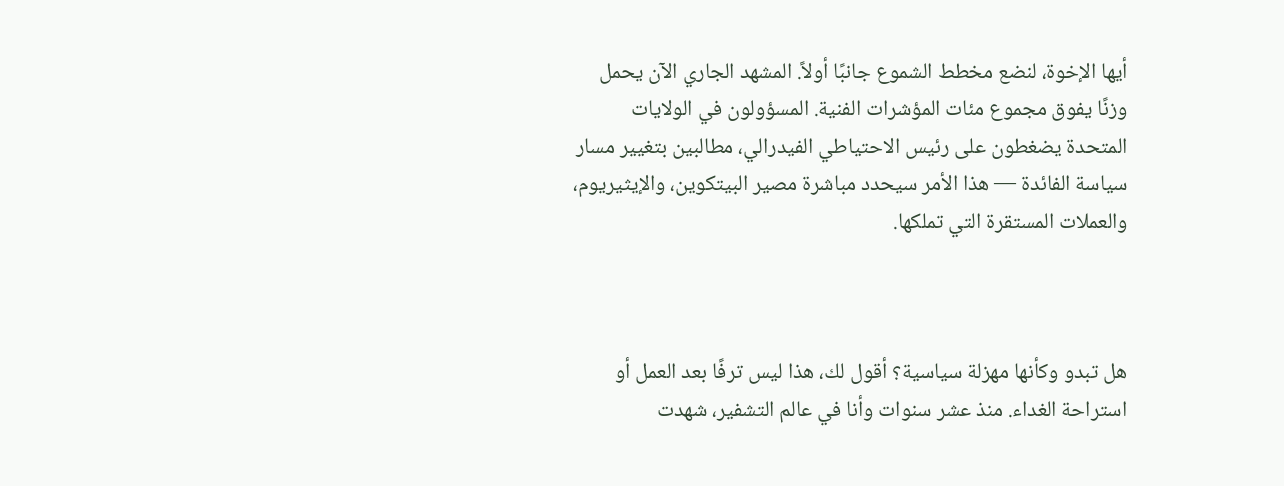أيها الإخوة، لنضع مخطط الشموع جانبًا أولاً. المشهد الجاري الآن يحمل وزنًا يفوق مجموع مئات المؤشرات الفنية. المسؤولون في الولايات المتحدة يضغطون على رئيس الاحتياطي الفيدرالي، مطالبين بتغيير مسار سياسة الفائدة — هذا الأمر سيحدد مباشرة مصير البيتكوين، والإيثيريوم، والعملات المستقرة التي تملكها.



هل تبدو وكأنها مهزلة سياسية؟ أقول لك، هذا ليس ترفًا بعد العمل أو استراحة الغداء. منذ عشر سنوات وأنا في عالم التشفير، شهدت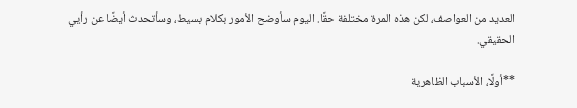العديد من العواصف، لكن هذه المرة مختلفة حقًا. اليوم سأوضح الأمور بكلام بسيط، وسأتحدث أيضًا عن رأيي الحقيقي.

**أولًا، الأسباب الظاهرية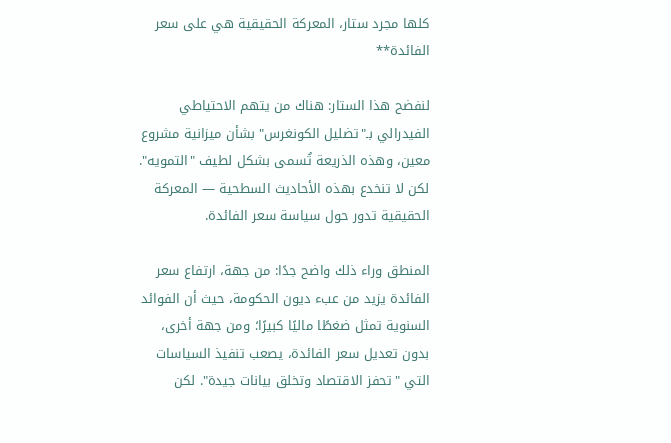كلها مجرد ستار، المعركة الحقيقية هي على سعر الفائدة**

لنفضح هذا الستار: هناك من يتهم الاحتياطي الفيدرالي بـ"تضليل الكونغرس" بشأن ميزانية مشروع معين، وهذه الذريعة تُسمى بشكل لطيف "التمويه". لكن لا تنخدع بهذه الأحاديث السطحية — المعركة الحقيقية تدور حول سياسة سعر الفائدة.

المنطق وراء ذلك واضح جدًا: من جهة، ارتفاع سعر الفائدة يزيد من عبء ديون الحكومة، حيث أن الفوائد السنوية تمثل ضغطًا ماليًا كبيرًا؛ ومن جهة أخرى، بدون تعديل سعر الفائدة، يصعب تنفيذ السياسات التي "تحفز الاقتصاد وتخلق بيانات جيدة". لكن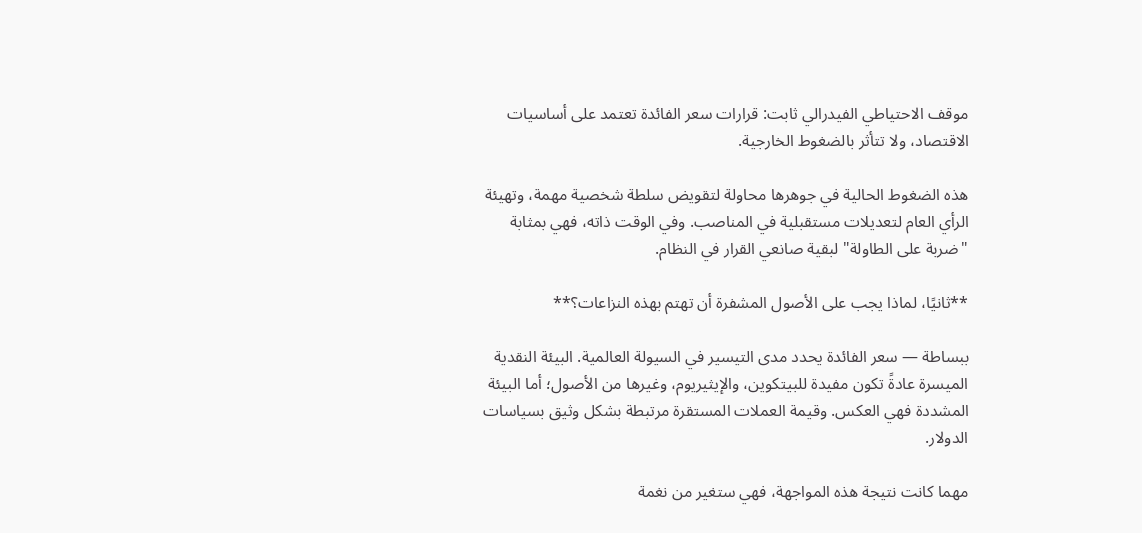موقف الاحتياطي الفيدرالي ثابت: قرارات سعر الفائدة تعتمد على أساسيات الاقتصاد، ولا تتأثر بالضغوط الخارجية.

هذه الضغوط الحالية في جوهرها محاولة لتقويض سلطة شخصية مهمة، وتهيئة الرأي العام لتعديلات مستقبلية في المناصب. وفي الوقت ذاته، فهي بمثابة "ضربة على الطاولة" لبقية صانعي القرار في النظام.

**ثانيًا، لماذا يجب على الأصول المشفرة أن تهتم بهذه النزاعات؟**

ببساطة — سعر الفائدة يحدد مدى التيسير في السيولة العالمية. البيئة النقدية الميسرة عادةً تكون مفيدة للبيتكوين، والإيثيريوم، وغيرها من الأصول؛ أما البيئة المشددة فهي العكس. وقيمة العملات المستقرة مرتبطة بشكل وثيق بسياسات الدولار.

مهما كانت نتيجة هذه المواجهة، فهي ستغير من نغمة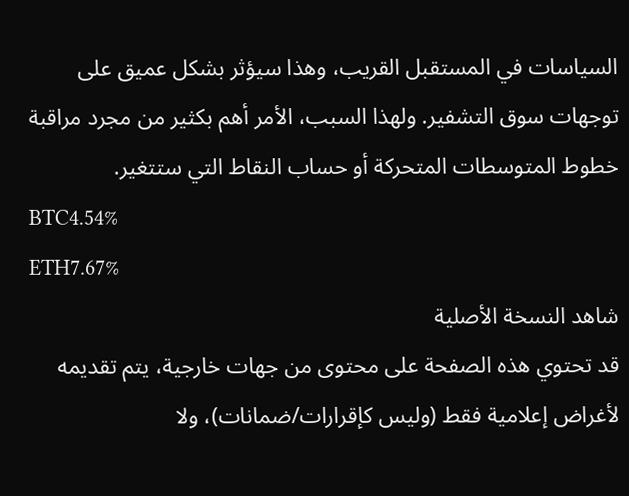السياسات في المستقبل القريب، وهذا سيؤثر بشكل عميق على توجهات سوق التشفير. ولهذا السبب، الأمر أهم بكثير من مجرد مراقبة خطوط المتوسطات المتحركة أو حساب النقاط التي ستتغير.
BTC4.54%
ETH7.67%
شاهد النسخة الأصلية
قد تحتوي هذه الصفحة على محتوى من جهات خارجية، يتم تقديمه لأغراض إعلامية فقط (وليس كإقرارات/ضمانات)، ولا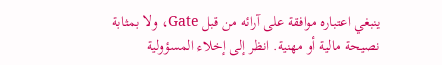ينبغي اعتباره موافقة على آرائه من قبل Gate، ولا بمثابة نصيحة مالية أو مهنية. انظر إلى إخلاء المسؤولية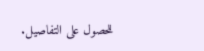للحصول على التفاصيل.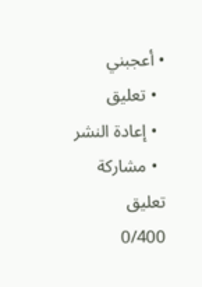• أعجبني
  • تعليق
  • إعادة النشر
  • مشاركة
تعليق
0/400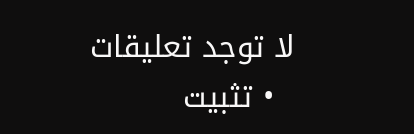لا توجد تعليقات
  • تثبيت